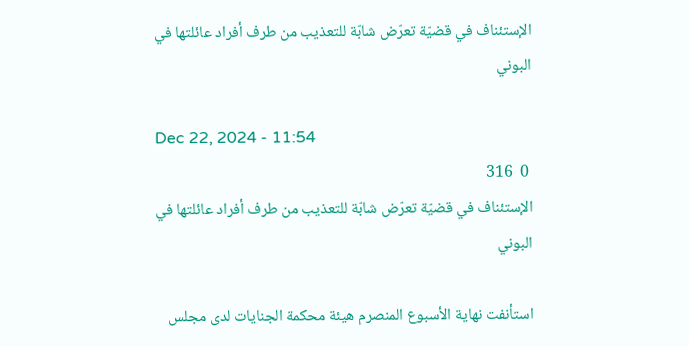الإستئناف في قضيّة تعرّض شابّة للتعذيب من طرف أفراد عائلتها في البوني

Dec 22, 2024 - 11:54
 0  316
الإستئناف في قضيّة تعرّض شابّة للتعذيب من طرف أفراد عائلتها في البوني

استأنفت نهاية الأسبوع المنصرم هيئة محكمة الجنايات لدى مجلس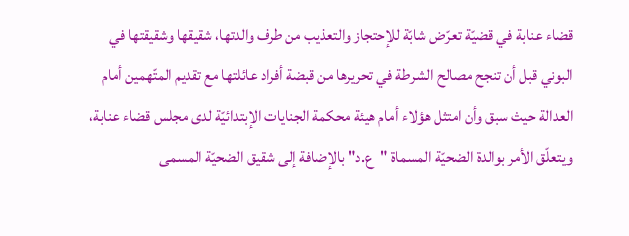قضاء عنابة في قضيّة تعرّض شابّة للإحتجاز والتعذيب من طرف والدتها، شقيقها وشقيقتها في البوني قبل أن تنجح مصالح الشرطة في تحريرها من قبضة أفراد عائلتها مع تقديم المتّهمين أمام العدالة حيث سبق وأن امتثل هؤلاء أمام هيئة محكمة الجنايات الإبتدائيّة لدى مجلس قضاء عنابة، ويتعلّق الأمر بوالدة الضحيّة المسماة "ع.د" بالإضافة إلى شقيق الضحيّة المسمى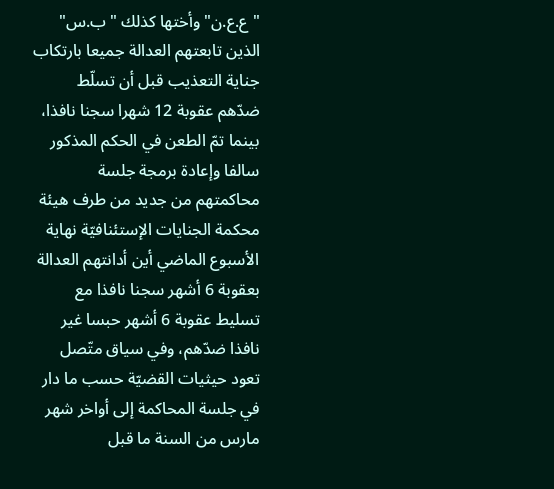"ع.ع.ن" وأختها كذلك "ب.س" الذين تابعتهم العدالة جميعا بارتكاب جناية التعذيب قبل أن تسلّط ضدّهم عقوبة 12 شهرا سجنا نافذا، بينما تمّ الطعن في الحكم المذكور سالفا وإعادة برمجة جلسة محاكمتهم من جديد من طرف هيئة محكمة الجنايات الإستئنافيّة نهاية الأسبوع الماضي أين أدانتهم العدالة بعقوبة 6 أشهر سجنا نافذا مع تسليط عقوبة 6 أشهر حبسا غير نافذا ضدّهم، وفي سياق متّصل تعود حيثيات القضيّة حسب ما دار في جلسة المحاكمة إلى أواخر شهر مارس من السنة ما قبل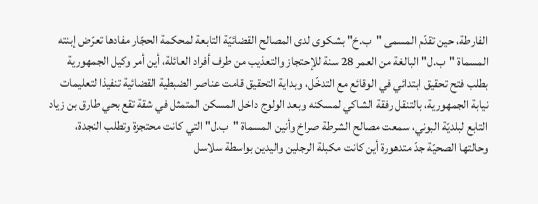الفارطة، حين تقدّم المسمى "ب.خ" بشكوى لدى المصالح القضائيّة التابعة لمحكمة الحجّار مفادها تعرّض إبنته المسماة "ب.ل" البالغة من العمر 28 سنة للإحتجاز والتعذيب من طرف أفراد العائلة، أين أمر وكيل الجمهورية بطلب فتح تحقيق ابتدائي في الوقائع مع التدخّل، وبداية التحقيق قامت عناصر الضبطية القضائية تنفيذا لتعليمات نيابة الجمهورية، بالتنقل رفقة الشاكي لمسكنه وبعد الولوج داخل المسكن المتمثل في شقة تقع بحي طارق بن زياد التابع لبلديّة البوني، سمعت مصالح الشرطة صراخ وأنين المسماة "ب.ل" التي كانت محتجزة وتطلب النجدة، وحالتها الصحيّة جدّ متدهورة أين كانت مكبلة الرجلين واليدين بواسطة سلاسل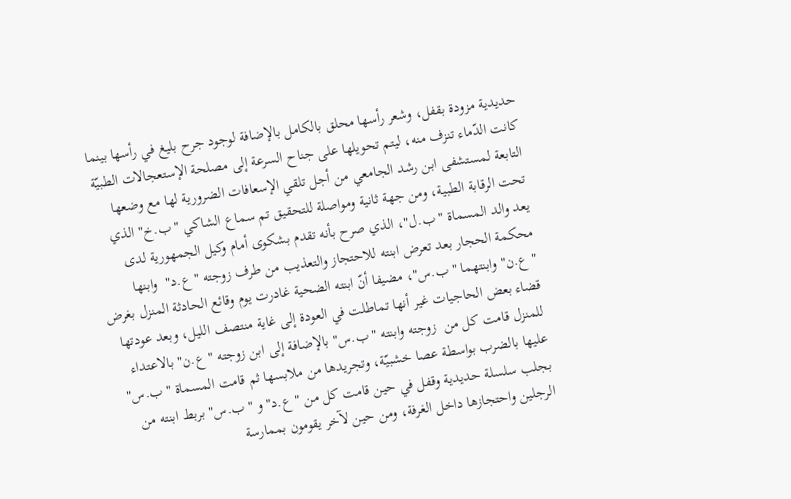حديدية مزودة بقفل، وشعر رأسها محلق بالكامل بالإضافة لوجود جرح بليغ في رأسها بينما كانت الدّماء تنزف منه، ليتم تحويلها على جناح السرعة إلى مصلحة الإستعجالات الطبيّة التابعة لمستشفى ابن رشد الجامعي من أجل تلقي الإسعافات الضرورية لها مع وضعها تحت الرقابة الطبية، ومن جهة ثانية ومواصلة للتحقيق تم سماع الشاكي "ب.خ" الذي يعد والد المسماة "ب.ل"، الذي صرح بأنه تقدم بشكوى أمام وكيل الجمهورية لدى محكمة الحجار بعد تعرض ابنته للاحتجاز والتعذيب من طرف زوجته "ع.د"  وابنها "ع.ن" وابنتهما "ب.س"، مضيفا أنّ ابنته الضحية غادرت يوم وقائع الحادثة المنزل بغرض قضاء بعض الحاجيات غير أنها تماطلت في العودة إلى غاية منتصف الليل، وبعد عودتها للمنزل قامت كل من  زوجته وابنته "ب.س" بالإضافة إلى ابن زوجته "ع.ن" بالاعتداء عليها بالضرب بواسطة عصا خشبيّة، وتجريدها من ملابسها ثم قامت المسماة "ب.س" بجلب سلسلة حديدية وقفل في حين قامت كل من "ع.د" و "ب.س" بربط ابنته من الرجلين واحتجازها داخل الغرفة، ومن حين لآخر يقومون بممارسة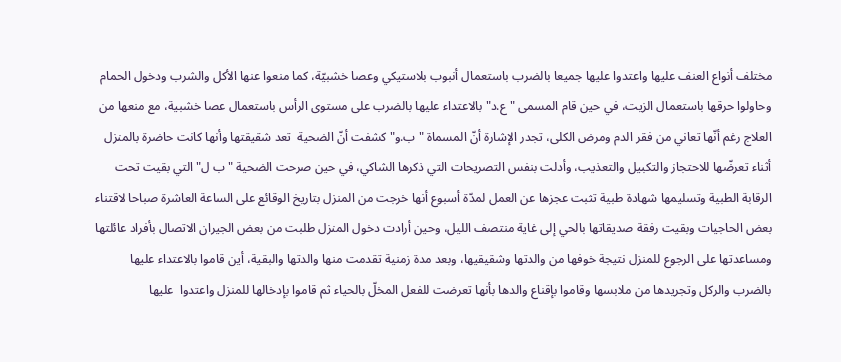مختلف أنواع العنف عليها واعتدوا عليها جميعا بالضرب باستعمال أنبوب بلاستيكي وعصا خشبيّة، كما منعوا عنها الأكل والشرب ودخول الحمام وحاولوا حرقها باستعمال الزيت، في حين قام المسمى "ع.د" بالاعتداء عليها بالضرب على مستوى الرأس باستعمال عصا خشبية، مع منعها من العلاج رغم أنّها تعاني من فقر الدم ومرض الكلى، تجدر الإشارة أنّ المسماة "ب.و" كشفت أنّ الضحية  تعد شقيقتها وأنها كانت حاضرة بالمنزل أثناء تعرضّها للاحتجاز والتكبيل والتعذيب، وأدلت بنفس التصريحات التي ذكرها الشاكي، في حين صرحت الضحية "ب ل" التي بقيت تحت الرقابة الطبية وتسليمها شهادة طبية تثبت عجزها عن العمل لمدّة أسبوع أنها خرجت من المنزل بتاريخ الوقائع على الساعة العاشرة صباحا لاقتناء بعض الحاجيات وبقيت رفقة صديقاتها بالحي إلى غاية منتصف الليل، وحين أرادت دخول المنزل طلبت من بعض الجيران الاتصال بأفراد عائلتها ومساعدتها على الرجوع للمنزل نتيجة خوفها من والدتها وشقيقيها، وبعد مدة زمنية تقدمت منها والدتها والبقية، أين قاموا بالاعتداء عليها بالضرب والركل وتجريدها من ملابسها وقاموا بإقناع والدها بأنها تعرضت للفعل المخلّ بالحياء ثم قاموا بإدخالها للمنزل واعتدوا  عليها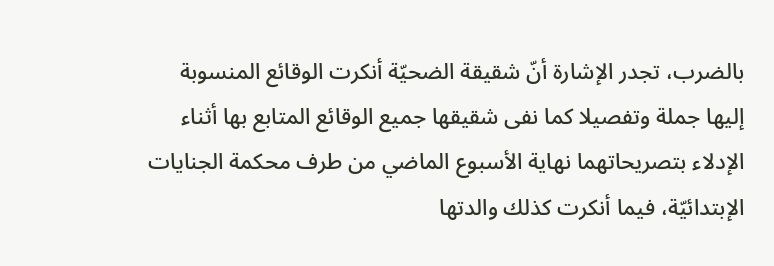بالضرب، تجدر الإشارة أنّ شقيقة الضحيّة أنكرت الوقائع المنسوبة إليها جملة وتفصيلا كما نفى شقيقها جميع الوقائع المتابع بها أثناء الإدلاء بتصريحاتهما نهاية الأسبوع الماضي من طرف محكمة الجنايات الإبتدائيّة، فيما أنكرت كذلك والدتها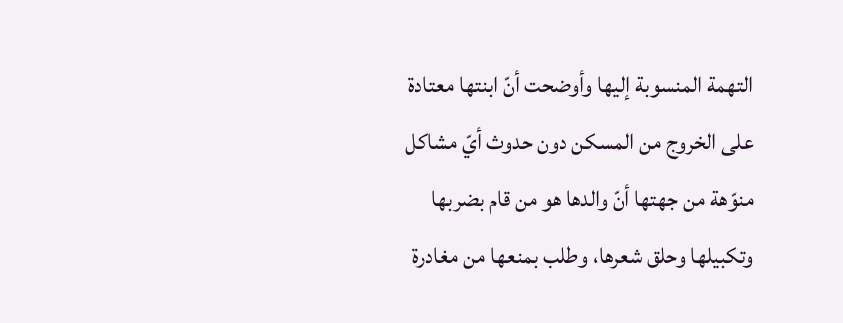التهمة المنسوبة إليها وأوضحت أنّ ابنتها معتادة على الخروج من المسكن دون حدوث أيّ مشاكل منوّهة من جهتها أنّ والدها هو من قام بضربها وتكبيلها وحلق شعرها، وطلب بمنعها من مغادرة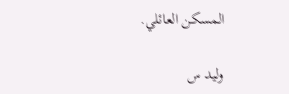المسكن العائلي.

وليد س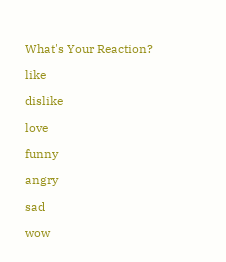What's Your Reaction?

like

dislike

love

funny

angry

sad

wow